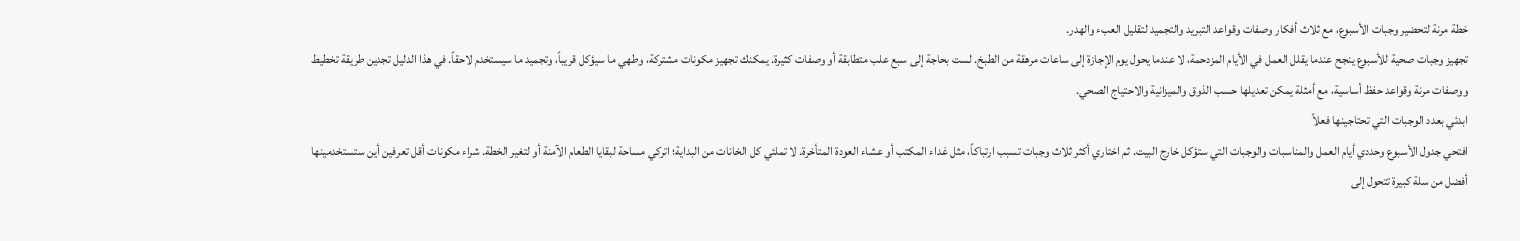خطة مرنة لتحضير وجبات الأسبوع، مع ثلاث أفكار وصفات وقواعد التبريد والتجميد لتقليل العبء والهدر.
تجهيز وجبات صحية للأسبوع ينجح عندما يقلل العمل في الأيام المزدحمة، لا عندما يحول يوم الإجازة إلى ساعات مرهقة من الطبخ. لست بحاجة إلى سبع علب متطابقة أو وصفات كثيرة. يمكنك تجهيز مكونات مشتركة، وطهي ما سيؤكل قريباً، وتجميد ما سيستخدم لاحقاً. في هذا الدليل تجدين طريقة تخطيط ووصفات مرنة وقواعد حفظ أساسية، مع أمثلة يمكن تعديلها حسب الذوق والميزانية والاحتياج الصحي.
ابدئي بعدد الوجبات التي تحتاجينها فعلاً
افتحي جدول الأسبوع وحددي أيام العمل والمناسبات والوجبات التي ستؤكل خارج البيت. ثم اختاري أكثر ثلاث وجبات تسبب ارتباكاً، مثل غداء المكتب أو عشاء العودة المتأخرة. لا تملئي كل الخانات من البداية؛ اتركي مساحة لبقايا الطعام الآمنة أو لتغير الخطة. شراء مكونات أقل تعرفين أين ستستخدمينها أفضل من سلة كبيرة تتحول إلى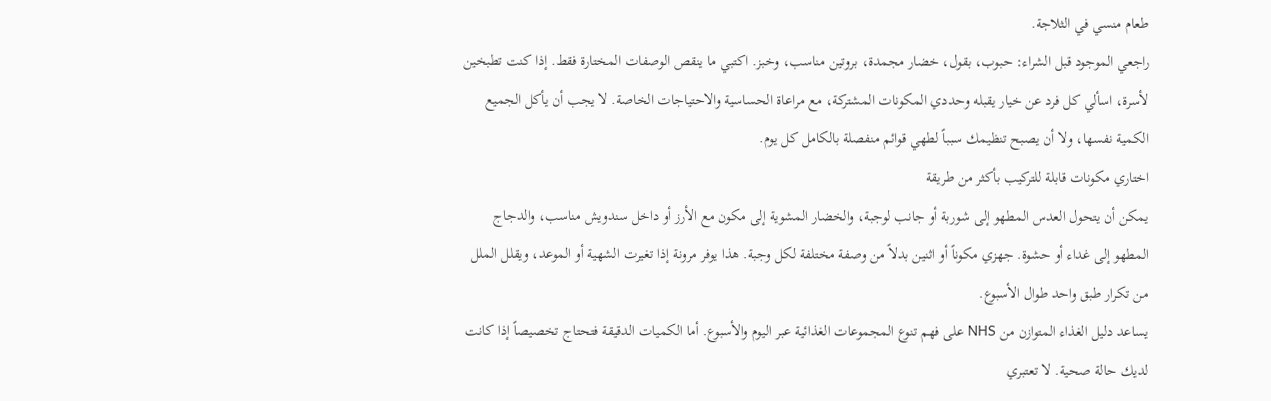طعام منسي في الثلاجة.
راجعي الموجود قبل الشراء: حبوب، بقول، خضار مجمدة، بروتين مناسب، وخبز. اكتبي ما ينقص الوصفات المختارة فقط. إذا كنت تطبخين لأسرة، اسألي كل فرد عن خيار يقبله وحددي المكونات المشتركة، مع مراعاة الحساسية والاحتياجات الخاصة. لا يجب أن يأكل الجميع الكمية نفسها، ولا أن يصبح تنظيمك سبباً لطهي قوائم منفصلة بالكامل كل يوم.
اختاري مكونات قابلة للتركيب بأكثر من طريقة
يمكن أن يتحول العدس المطهو إلى شوربة أو جانب لوجبة، والخضار المشوية إلى مكون مع الأرز أو داخل سندويش مناسب، والدجاج المطهو إلى غداء أو حشوة. جهزي مكوناً أو اثنين بدلاً من وصفة مختلفة لكل وجبة. هذا يوفر مرونة إذا تغيرت الشهية أو الموعد، ويقلل الملل من تكرار طبق واحد طوال الأسبوع.
يساعد دليل الغذاء المتوازن من NHS على فهم تنوع المجموعات الغذائية عبر اليوم والأسبوع. أما الكميات الدقيقة فتحتاج تخصيصاً إذا كانت لديك حالة صحية. لا تعتبري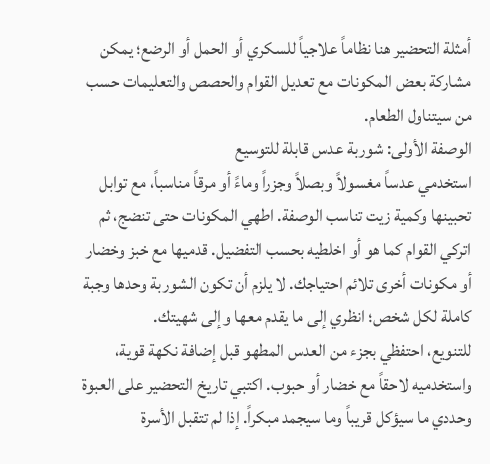أمثلة التحضير هنا نظاماً علاجياً للسكري أو الحمل أو الرضع؛ يمكن مشاركة بعض المكونات مع تعديل القوام والحصص والتعليمات حسب من سيتناول الطعام.
الوصفة الأولى: شوربة عدس قابلة للتوسيع
استخدمي عدساً مغسولاً وبصلاً وجزراً وماءً أو مرقاً مناسباً، مع توابل تحبينها وكمية زيت تناسب الوصفة. اطهي المكونات حتى تنضج، ثم اتركي القوام كما هو أو اخلطيه بحسب التفضيل. قدميها مع خبز وخضار أو مكونات أخرى تلائم احتياجك. لا يلزم أن تكون الشوربة وحدها وجبة كاملة لكل شخص؛ انظري إلى ما يقدم معها وإلى شهيتك.
للتنويع، احتفظي بجزء من العدس المطهو قبل إضافة نكهة قوية، واستخدميه لاحقاً مع خضار أو حبوب. اكتبي تاريخ التحضير على العبوة وحددي ما سيؤكل قريباً وما سيجمد مبكراً. إذا لم تتقبل الأسرة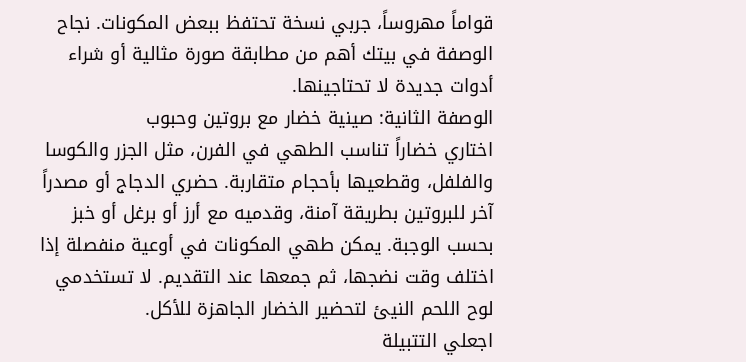قواماً مهروساً، جربي نسخة تحتفظ ببعض المكونات. نجاح الوصفة في بيتك أهم من مطابقة صورة مثالية أو شراء أدوات جديدة لا تحتاجينها.
الوصفة الثانية: صينية خضار مع بروتين وحبوب
اختاري خضاراً تناسب الطهي في الفرن، مثل الجزر والكوسا والفلفل، وقطعيها بأحجام متقاربة. حضري الدجاج أو مصدراً آخر للبروتين بطريقة آمنة، وقدميه مع أرز أو برغل أو خبز بحسب الوجبة. يمكن طهي المكونات في أوعية منفصلة إذا اختلف وقت نضجها، ثم جمعها عند التقديم. لا تستخدمي لوح اللحم النيئ لتحضير الخضار الجاهزة للأكل.
اجعلي التتبيلة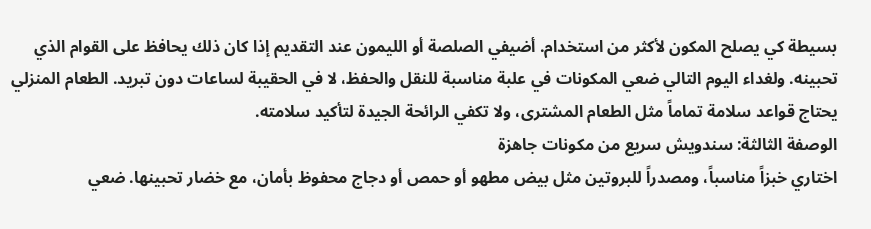بسيطة كي يصلح المكون لأكثر من استخدام. أضيفي الصلصة أو الليمون عند التقديم إذا كان ذلك يحافظ على القوام الذي تحبينه. ولغداء اليوم التالي ضعي المكونات في علبة مناسبة للنقل والحفظ، لا في الحقيبة لساعات دون تبريد. الطعام المنزلي يحتاج قواعد سلامة تماماً مثل الطعام المشترى، ولا تكفي الرائحة الجيدة لتأكيد سلامته.
الوصفة الثالثة: سندويش سريع من مكونات جاهزة
اختاري خبزاً مناسباً، ومصدراً للبروتين مثل بيض مطهو أو حمص أو دجاج محفوظ بأمان، مع خضار تحبينها. ضعي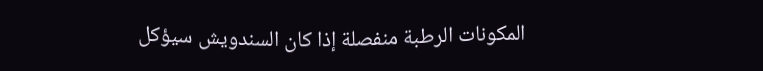المكونات الرطبة منفصلة إذا كان السندويش سيؤكل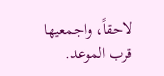لاحقاً، واجمعيها قرب الموعد.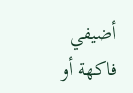أضيفي فاكهة أو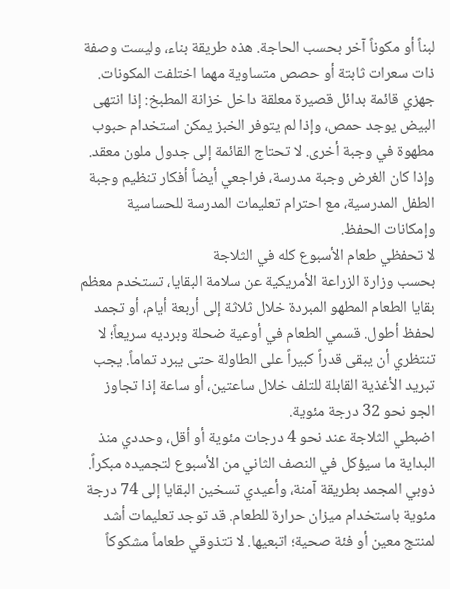لبناً أو مكوناً آخر بحسب الحاجة. هذه طريقة بناء، وليست وصفة ذات سعرات ثابتة أو حصص متساوية مهما اختلفت المكونات.
جهزي قائمة بدائل قصيرة معلقة داخل خزانة المطبخ: إذا انتهى البيض يوجد حمص، وإذا لم يتوفر الخبز يمكن استخدام حبوب مطهوة في وجبة أخرى. لا تحتاج القائمة إلى جدول ملون معقد. وإذا كان الغرض وجبة مدرسة، فراجعي أيضاً أفكار تنظيم وجبة الطفل المدرسية، مع احترام تعليمات المدرسة للحساسية وإمكانات الحفظ.
لا تحفظي طعام الأسبوع كله في الثلاجة
بحسب وزارة الزراعة الأمريكية عن سلامة البقايا، تستخدم معظم بقايا الطعام المطهو المبردة خلال ثلاثة إلى أربعة أيام، أو تجمد لحفظ أطول. قسمي الطعام في أوعية ضحلة وبرديه سريعاً؛ لا تنتظري أن يبقى قدراً كبيراً على الطاولة حتى يبرد تماماً. يجب تبريد الأغذية القابلة للتلف خلال ساعتين، أو ساعة إذا تجاوز الجو نحو 32 درجة مئوية.
اضبطي الثلاجة عند نحو 4 درجات مئوية أو أقل، وحددي منذ البداية ما سيؤكل في النصف الثاني من الأسبوع لتجميده مبكراً. ذوبي المجمد بطريقة آمنة، وأعيدي تسخين البقايا إلى 74 درجة مئوية باستخدام ميزان حرارة للطعام. قد توجد تعليمات أشد لمنتج معين أو فئة صحية؛ اتبعيها. لا تتذوقي طعاماً مشكوكاً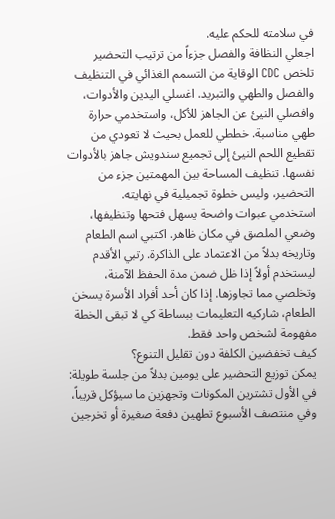في سلامته للحكم عليه.
اجعلي النظافة والفصل جزءاً من ترتيب التحضير
تلخص CDC الوقاية من التسمم الغذائي في التنظيف والفصل والطهي والتبريد. اغسلي اليدين والأدوات، وافصلي النيئ عن الجاهز للأكل، واستخدمي حرارة طهي مناسبة. خططي للعمل بحيث لا تعودي من تقطيع اللحم النيئ إلى تجميع سندويش جاهز بالأدوات نفسها. تنظيف المساحة بين المهمتين جزء من التحضير، وليس خطوة تجميلية في نهايته.
استخدمي عبوات واضحة يسهل فتحها وتنظيفها، وضعي الملصق في مكان ظاهر. اكتبي اسم الطعام وتاريخه بدلاً من الاعتماد على الذاكرة. رتبي الأقدم ليستخدم أولاً إذا ظل ضمن مدة الحفظ الآمنة، وتخلصي مما تجاوزها. إذا كان أحد أفراد الأسرة يسخن الطعام، شاركيه التعليمات ببساطة كي لا تبقى الخطة مفهومة لشخص واحد فقط.
كيف تخفضين الكلفة دون تقليل التنوع؟
يمكن توزيع التحضير على يومين بدلاً من جلسة طويلة: في الأول تشترين المكونات وتجهزين ما سيؤكل قريباً، وفي منتصف الأسبوع تطهين دفعة صغيرة أو تخرجين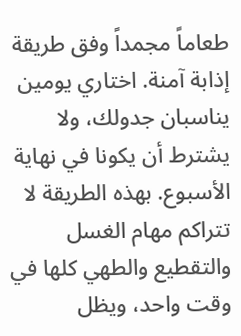طعاماً مجمداً وفق طريقة إذابة آمنة. اختاري يومين يناسبان جدولك، ولا يشترط أن يكونا في نهاية الأسبوع. بهذه الطريقة لا تتراكم مهام الغسل والتقطيع والطهي كلها في وقت واحد، ويظل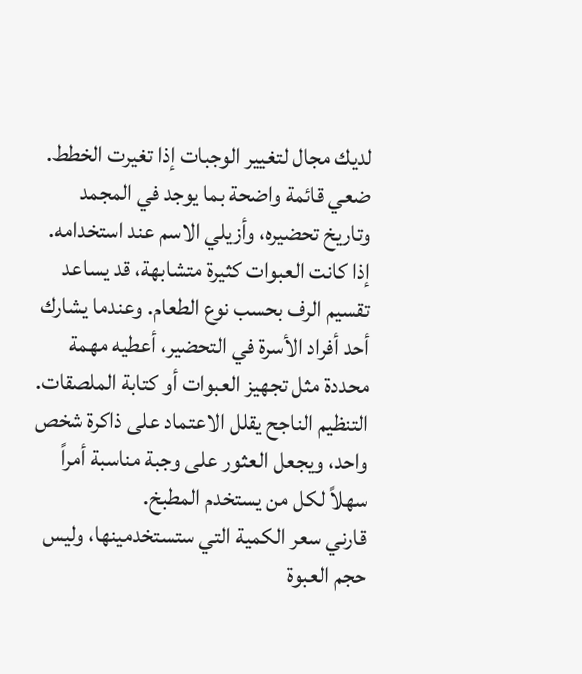لديك مجال لتغيير الوجبات إذا تغيرت الخطط.
ضعي قائمة واضحة بما يوجد في المجمد وتاريخ تحضيره، وأزيلي الاسم عند استخدامه. إذا كانت العبوات كثيرة متشابهة، قد يساعد تقسيم الرف بحسب نوع الطعام. وعندما يشارك أحد أفراد الأسرة في التحضير، أعطيه مهمة محددة مثل تجهيز العبوات أو كتابة الملصقات. التنظيم الناجح يقلل الاعتماد على ذاكرة شخص واحد، ويجعل العثور على وجبة مناسبة أمراً سهلاً لكل من يستخدم المطبخ.
قارني سعر الكمية التي ستستخدمينها، وليس حجم العبوة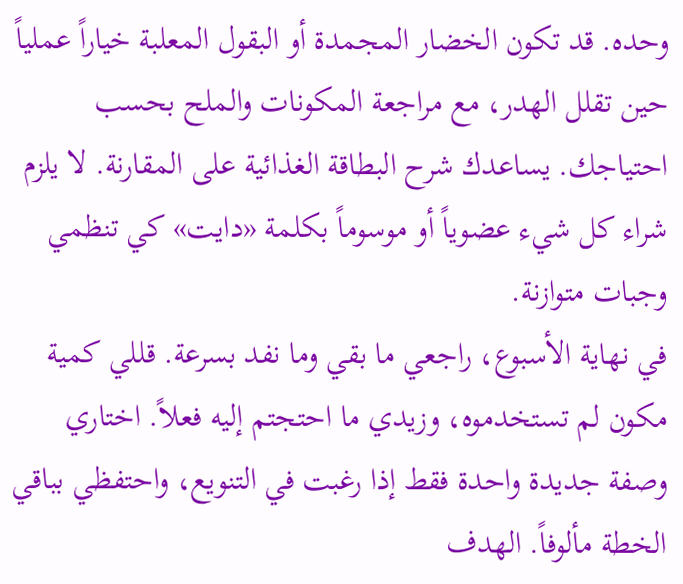وحده. قد تكون الخضار المجمدة أو البقول المعلبة خياراً عملياً حين تقلل الهدر، مع مراجعة المكونات والملح بحسب احتياجك. يساعدك شرح البطاقة الغذائية على المقارنة. لا يلزم شراء كل شيء عضوياً أو موسوماً بكلمة «دايت» كي تنظمي وجبات متوازنة.
في نهاية الأسبوع، راجعي ما بقي وما نفد بسرعة. قللي كمية مكون لم تستخدموه، وزيدي ما احتجتم إليه فعلاً. اختاري وصفة جديدة واحدة فقط إذا رغبت في التنويع، واحتفظي بباقي الخطة مألوفاً. الهدف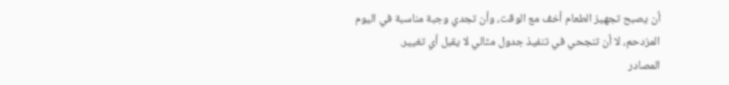أن يصبح تجهيز الطعام أخف مع الوقت، وأن تجدي وجبة مناسبة في اليوم المزدحم، لا أن تنجحي في تنفيذ جدول مثالي لا يقبل أي تغيير.
المصادر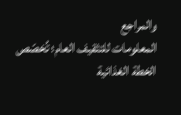والمراجع
المعلومات للتثقيف العام؛ تُخصّص الخطة الغذائية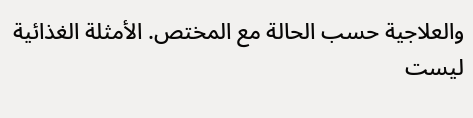والعلاجية حسب الحالة مع المختص. الأمثلة الغذائية ليست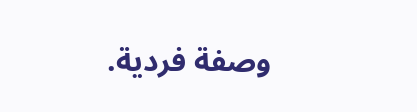وصفة فردية.